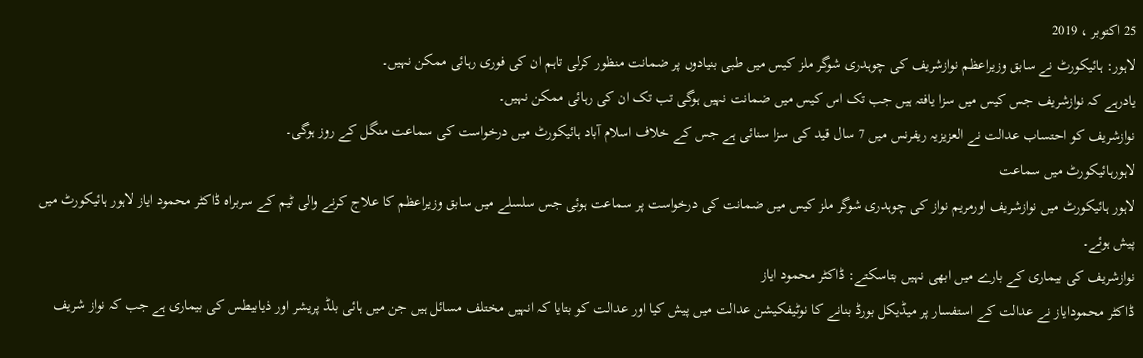25 اکتوبر ، 2019
لاہور: ہائیکورٹ نے سابق وزیراعظم نوازشریف کی چوہدری شوگر ملز کیس میں طبی بنیادوں پر ضمانت منظور کرلی تاہم ان کی فوری رہائی ممکن نہیں۔
یادرہے کہ نوازشریف جس کیس میں سزا یافتہ ہیں جب تک اس کیس میں ضمانت نہیں ہوگی تب تک ان کی رہائی ممکن نہیں۔
نوازشریف کو احتساب عدالت نے العزیزیہ ریفرنس میں 7 سال قید کی سزا سنائی ہے جس کے خلاف اسلام آباد ہائیکورٹ میں درخواست کی سماعت منگل کے روز ہوگی۔
لاہورہائیکورٹ میں سماعت
لاہور ہائیکورٹ میں نوازشریف اورمریم نواز کی چوہدری شوگر ملز کیس میں ضمانت کی درخواست پر سماعت ہوئی جس سلسلے میں سابق وزیراعظم کا علاج کرنے والی ٹیم کے سربراہ ڈاکٹر محمود ایاز لاہور ہائیکورٹ میں پیش ہوئے۔
نوازشریف کی بیماری کے بارے میں ابھی نہیں بتاسکتے: ڈاکٹر محمود ایاز
ڈاکٹر محمودایاز نے عدالت کے استفسار پر میڈیکل بورڈ بنانے کا نوٹیفکیشن عدالت میں پیش کیا اور عدالت کو بتایا کہ انہیں مختلف مسائل ہیں جن میں ہائی بلڈ پریشر اور ذیابیطس کی بیماری ہے جب کہ نواز شریف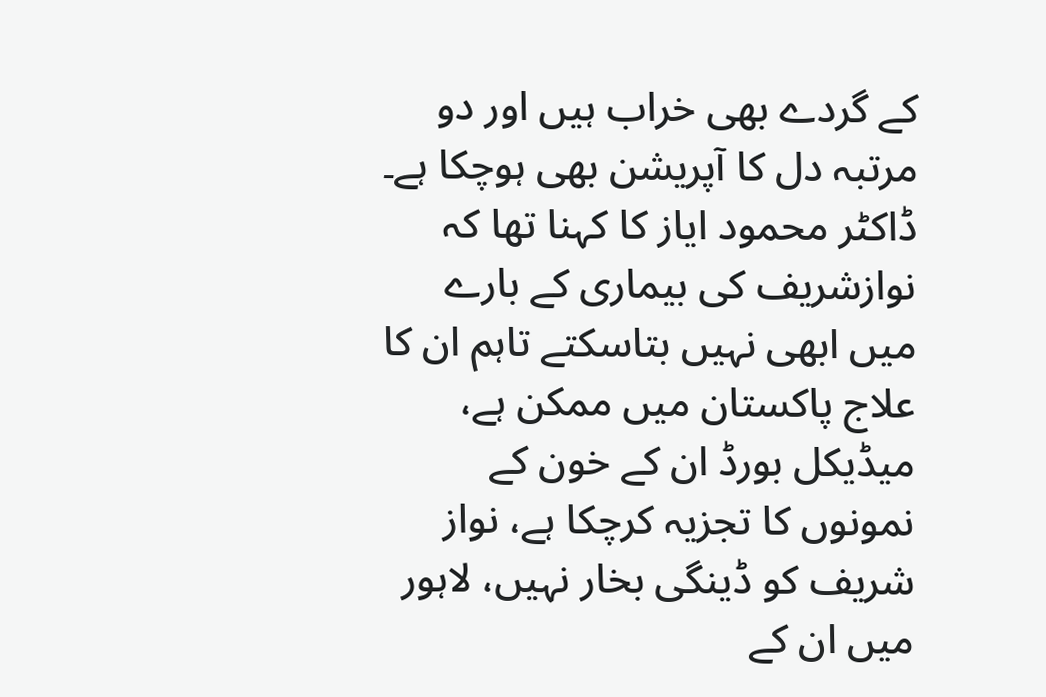کے گردے بھی خراب ہیں اور دو مرتبہ دل کا آپریشن بھی ہوچکا ہے۔
ڈاکٹر محمود ایاز کا کہنا تھا کہ نوازشریف کی بیماری کے بارے میں ابھی نہیں بتاسکتے تاہم ان کا علاج پاکستان میں ممکن ہے، میڈیکل بورڈ ان کے خون کے نمونوں کا تجزیہ کرچکا ہے، نواز شریف کو ڈینگی بخار نہیں، لاہور میں ان کے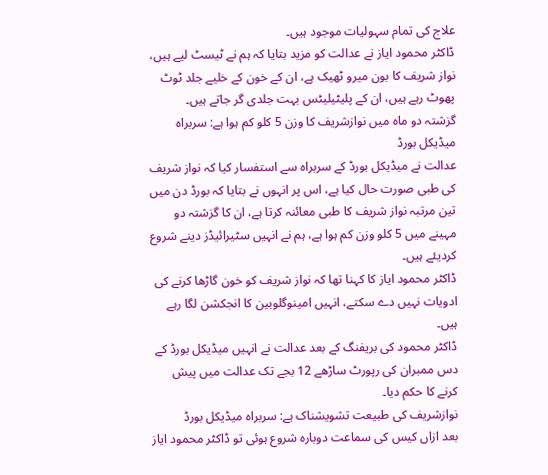علاج کی تمام سہولیات موجود ہیں۔
ڈاکٹر محمود ایاز نے عدالت کو مزید بتایا کہ ہم نے ٹیسٹ لیے ہیں، نواز شریف کا بون میرو ٹھیک ہے، ان کے خون کے خلیے جلد ٹوٹ پھوٹ رہے ہیں، ان کے پلیٹیلیٹس بہت جلدی گر جاتے ہیں۔
گزشتہ دو ماہ میں نوازشریف کا وزن 5 کلو کم ہوا ہے: سربراہ میڈیکل بورڈ
عدالت نے میڈیکل بورڈ کے سربراہ سے استفسار کیا کہ نواز شریف کی طبی صورت حال کیا ہے، اس پر انہوں نے بتایا کہ بورڈ دن میں تین مرتبہ نواز شریف کا طبی معائنہ کرتا ہے، ان کا گزشتہ دو مہینے میں 5 کلو وزن کم ہوا ہے، ہم نے انہیں سٹیرائیڈز دینے شروع کردیئے ہیں۔
ڈاکٹر محمود ایاز کا کہنا تھا کہ نواز شریف کو خون گاڑھا کرنے کی ادویات نہیں دے سکتے، انہیں امینوگلوبین کا انجکشن لگا رہے ہیں۔
ڈاکٹر محمود کی بریفنگ کے بعد عدالت نے انہیں میڈیکل بورڈ کے دس ممبران کی رپورٹ ساڑھے 12 بجے تک عدالت میں پیش کرنے کا حکم دیا۔
نوازشریف کی طبیعت تشویشناک ہے: سربراہ میڈیکل بورڈ
بعد ازاں کیس کی سماعت دوبارہ شروع ہوئی تو ڈاکٹر محمود ایاز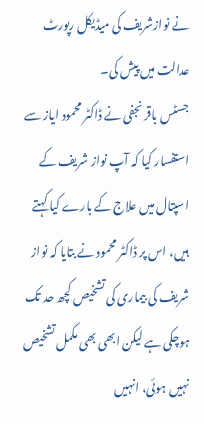نے نوازشریف کی میڈیکل رپورٹ عدالت میں پیش کی۔
جسٹس باقر نجفی نے ڈاکٹر محمود ایاز سے استفسار کیا کہ آپ نواز شریف کے اسپتال میں علاج کے بارے کیا کہتے ہیں، اس پر ڈاکٹر محمود نے بتایا کہ نواز شریف کی بیماری کی تشخیص کچھ حد تک ہوچکی ہے لیکن ابھی بھی مکمل تشخیص نہیں ہوئی، انہیں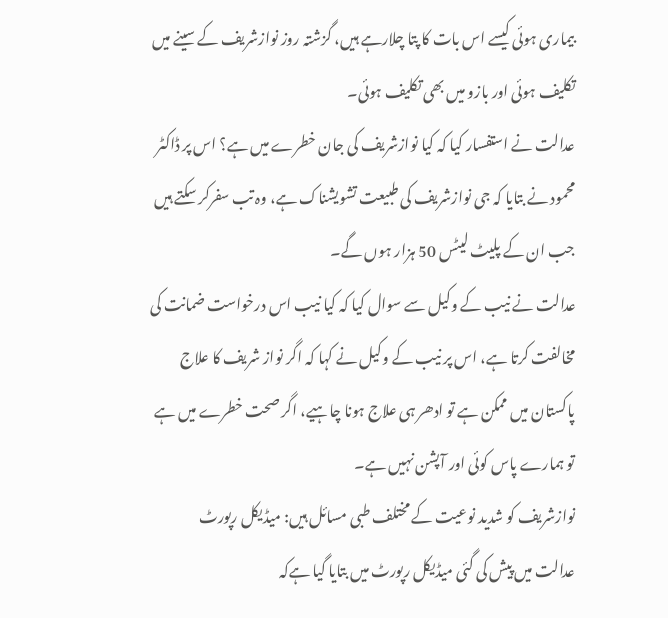بیماری ہوئی کیسے اس بات کا پتا چلارہے ہیں، گزشتہ روز نوازشریف کے سینے میں تکلیف ہوئی اور بازو میں بھی تکلیف ہوئی۔
عدالت نے استفسار کیا کہ کیا نوازشریف کی جان خطرے میں ہے؟ اس پر ڈاکٹر محمود نے بتایا کہ جی نوازشریف کی طبیعت تشویشناک ہے، وہ تب سفرکر سکتے ہیں جب ان کے پلیٹ لیٹس 50 ہزار ہوں گے۔
عدالت نے نیب کے وکیل سے سوال کیا کہ کیا نیب اس درخواست ضمانت کی مخالفت کرتا ہے، اس پر نیب کے وکیل نے کہا کہ اگر نواز شریف کا علاج پاکستان میں ممکن ہے تو ادھر ہی علاج ہونا چاہیے، اگر صحت خطرے میں ہے تو ہمارے پاس کوئی اور آپشن نہیں ہے۔
نوازشریف کو شدید نوعیت کے مختلف طبی مسائل ہیں: میڈیکل رپورٹ
عدالت میں پیش کی گئی میڈیکل رپورٹ میں بتایا گیا ہےکہ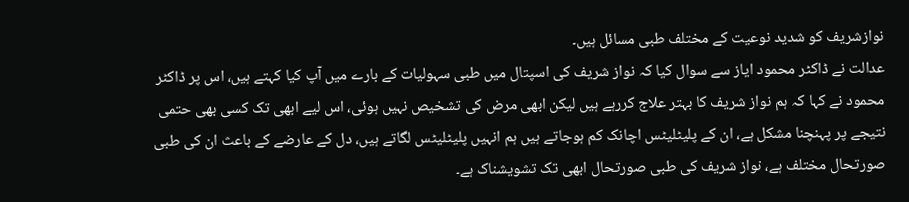نوازشریف کو شدید نوعیت کے مختلف طبی مسائل ہیں۔
عدالت نے ڈاکٹر محمود ایاز سے سوال کیا کہ نواز شریف کی اسپتال میں طبی سہولیات کے بارے میں آپ کیا کہتے ہیں، اس پر ڈاکٹر محمود نے کہا کہ ہم نواز شریف کا بہتر علاج کررہے ہیں لیکن ابھی مرض کی تشخیص نہیں ہوئی، اس لیے ابھی تک کسی بھی حتمی نتیجے پر پہنچنا مشکل ہے، ان کے پلیٹلیٹس اچانک کم ہوجاتے ہیں ہم انہیں پلیٹلیٹس لگاتے ہیں، دل کے عارضے کے باعث ان کی طبی صورتحال مختلف ہے، نواز شریف کی طبی صورتحال ابھی تک تشویشناک ہے۔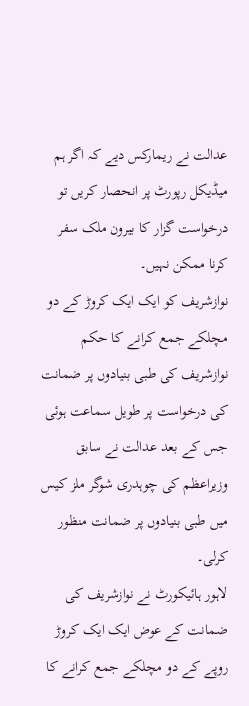عدالت نے ریمارکس دیے کہ اگر ہم میڈیکل رپورٹ پر انحصار کریں تو درخواست گزار کا بیرون ملک سفر کرنا ممکن نہیں۔
نوازشریف کو ایک ایک کروڑ کے دو مچلکے جمع کرانے کا حکم
نوازشریف کی طبی بنیادوں پر ضمانت کی درخواست پر طویل سماعت ہوئی جس کے بعد عدالت نے سابق وزیراعظم کی چوہدری شوگر ملز کیس میں طبی بنیادوں پر ضمانت منظور کرلی۔
لاہور ہائیکورٹ نے نوازشریف کی ضمانت کے عوض ایک ایک کروڑ روپے کے دو مچلکے جمع کرانے کا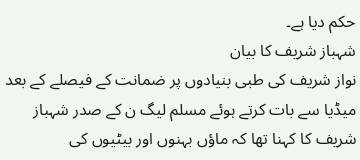حکم دیا ہے۔
شہباز شریف کا بیان
نواز شریف کی طبی بنیادوں پر ضمانت کے فیصلے کے بعد میڈیا سے بات کرتے ہوئے مسلم لیگ ن کے صدر شہباز شریف کا کہنا تھا کہ ماؤں بہنوں اور بیٹیوں کی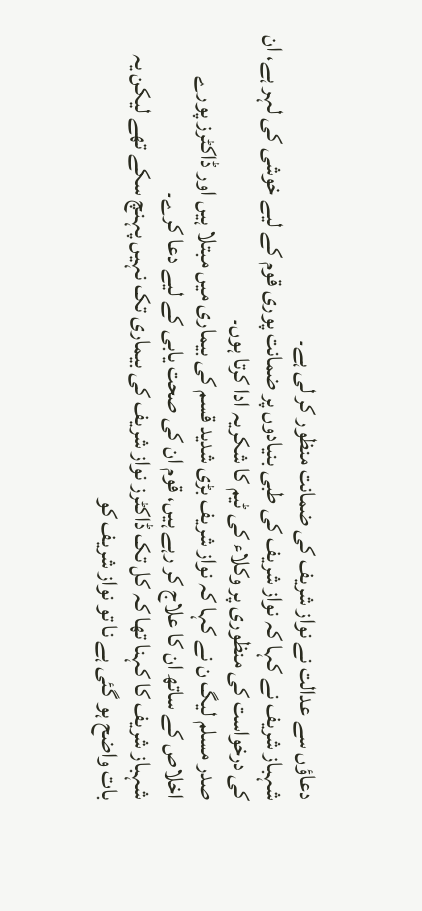دعاؤں سے عدالت نے نواز شریف کی ضمانت منظور کر لی ہے۔
شہباز شریف نے کہا کہ نواز شریف کی طبی بنیادوں پر ضمانت پوری قوم کے لیے خوشی کی لہر ہے، ان کی درخواست کی منظوری پر وکلاء کی ٹیم کا شکریہ ادا کرتا ہوں۔
صدر مسلم لیگ ن نے کہا کہ نواز شریف بڑی شدید قسم کی بیماری میں مبتلا ہیں اور ڈاکٹرز پورے اخلاص کے ساتھ ان کا علاج کر رہے ہیں، قوم ان کی صحت یابی کے لیے دعا کرے۔
شہباز شریف کا کہنا تھا کہ کل تک ڈاکٹرز نواز شریف کی بیماری تک نہیں پہنچ سکے تھے لیکن یہ بات واضح ہو گئی ہے نا تو نواز شریف کو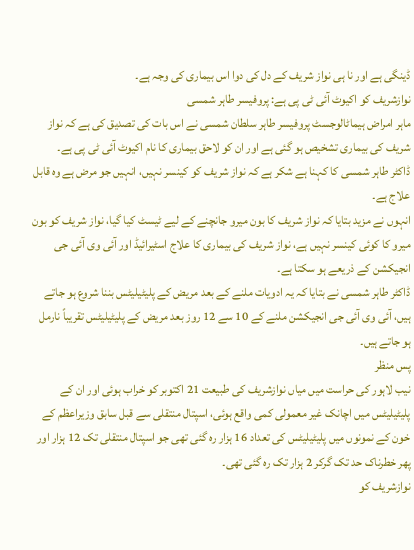ڈینگی ہے اور نا ہی نواز شریف کے دل کی دوا اس بیماری کی وجہ ہے۔
نوازشریف کو اکیوٹ آئی ٹی پی ہے: پروفیسر طاہر شمسی
ماہر امراض ہیماٹالوجسٹ پروفیسر طاہر سلطان شمسی نے اس بات کی تصدیق کی ہے کہ نواز شریف کی بیماری تشخیص ہو گئی ہے اور ان کو لاحق بیماری کا نام اکیوٹ آئی ٹی پی ہے۔
ڈاکٹر طاہر شمسی کا کہنا ہے شکر ہے کہ نواز شریف کو کینسر نہیں، انہیں جو مرض ہے وہ قابل علاج ہے۔
انہوں نے مزید بتایا کہ نواز شریف کا بون میرو جانچنے کے لیے ٹیسٹ کیا گیا، نواز شریف کو بون میرو کا کوئی کینسر نہیں ہے، نواز شریف کی بیماری کا علاج اسٹیرائیڈ اور آئی وی آئی جی انجیکشن کے ذریعے ہو سکتا ہے۔
ڈاکٹر طاہر شمسی نے بتایا کہ یہ ادویات ملنے کے بعد مریض کے پلیٹیلیٹس بننا شروع ہو جاتے ہیں، آئی وی آئی جی انجیکشن ملنے کے 10 سے 12 روز بعد مریض کے پلیٹیلیٹس تقریباً نارمل ہو جاتے ہیں۔
پس منظر
نیب لاہور کی حراست میں میاں نوازشریف کی طبیعت 21 اکتوبر کو خراب ہوئی اور ان کے پلیٹیلیٹس میں اچانک غیر معمولی کمی واقع ہوئی، اسپتال منتقلی سے قبل سابق وزیراعظم کے خون کے نمونوں میں پلیٹیلیٹس کی تعداد 16 ہزار رہ گئی تھی جو اسپتال منتقلی تک 12 ہزار اور پھر خطرناک حد تک گرکر 2 ہزار تک رہ گئی تھی۔
نوازشریف کو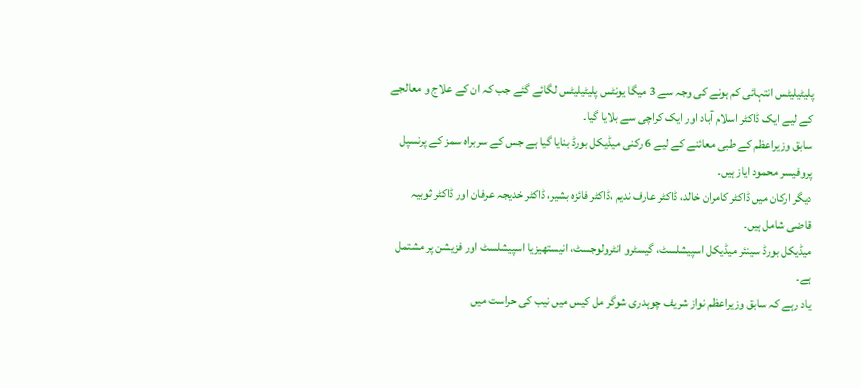پلیٹیلیٹس انتہائی کم ہونے کی وجہ سے 3 میگا یونٹس پلیٹیلیٹس لگائے گئے جب کہ ان کے علاج و معالجے کے لیے ایک ڈاکٹر اسلام آباد اور ایک کراچی سے بلایا گیا۔
سابق وزیراعظم کے طبی معائنے کے لیے 6 رکنی میڈیکل بورڈ بنایا گیا ہے جس کے سربراہ سمز کے پرنسپل پروفیسر محمود ایاز ہیں۔
دیگر ارکان میں ڈاکٹر کامران خالد، ڈاکٹر عارف ندیم ،ڈاکٹر فائزہ بشیر، ڈاکٹر خدیجہ عرفان اور ڈاکٹر ثوبیہ قاضی شامل ہیں۔
میڈیکل بورڈ سینئر میڈیکل اسپیشلسٹ، گیسٹرو انٹرولوجسٹ، انیستھیزیا اسپیشلسٹ اور فزیشن پر مشتمل ہے۔
یاد رہے کہ سابق وزیراعظم نواز شریف چوہدری شوگر مل کیس میں نیب کی حراست میں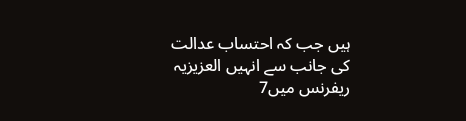ہیں جب کہ احتساب عدالت کی جانب سے انہیں العزیزیہ ریفرنس میں7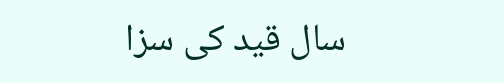سال قید کی سزا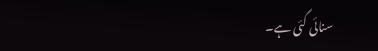سنائی گئی ہے۔